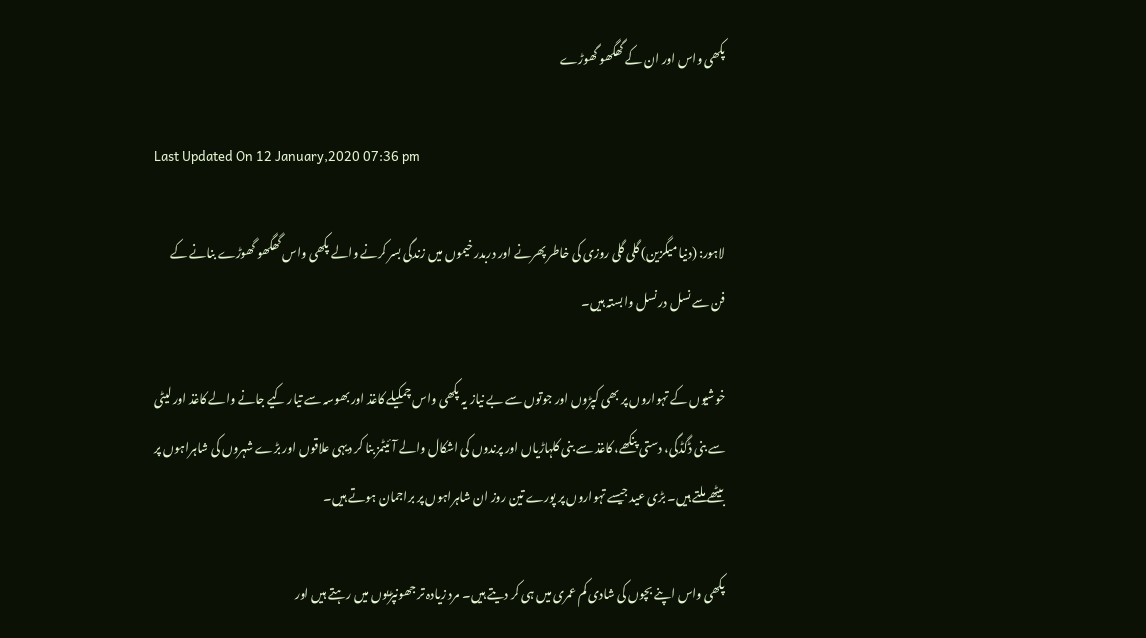پکھی واس اور ان کے گھگھو گھوڑے

Last Updated On 12 January,2020 07:36 pm

لاہور: (دنیا میگزین) گلی گلی روزی کی خاطر پھرنے اور دربدر خیموں میں زندگی بسر کرنے والے پکھی واس گھگھو گھوڑے بنانے کے فن سے نسل در نسل وابستہ ہیں۔

خوشیوں کے تہواروں پر بھی کپڑوں اور جوتوں سے بے نیاز یہ پکھی واس چمکیلے کاغذ اور بھوسہ سے تیار کیے جانے والے کاغذ اور لیٹی سے بنی ڈگڈگی، دستی پنکھے، کاغذ سے بنی کلہاڑیاں اور پرندوں کی اشکال والے آئیٹمز بنا کر دیہی علاقوں اور بڑے شہروں کی شاہراہوں پر بیٹھے ملتے ہیں۔ بڑی عید جیسے تہواروں پر پورے تین روز ان شاہراہوں پر براجمان ہوتے ہیں۔

پکھی واس اپنے بچوں کی شادی کم عمری میں ہی کر دیتے ہیں۔ مرد زیادہ تر جھونپڑیوں میں رہتے ہیں اور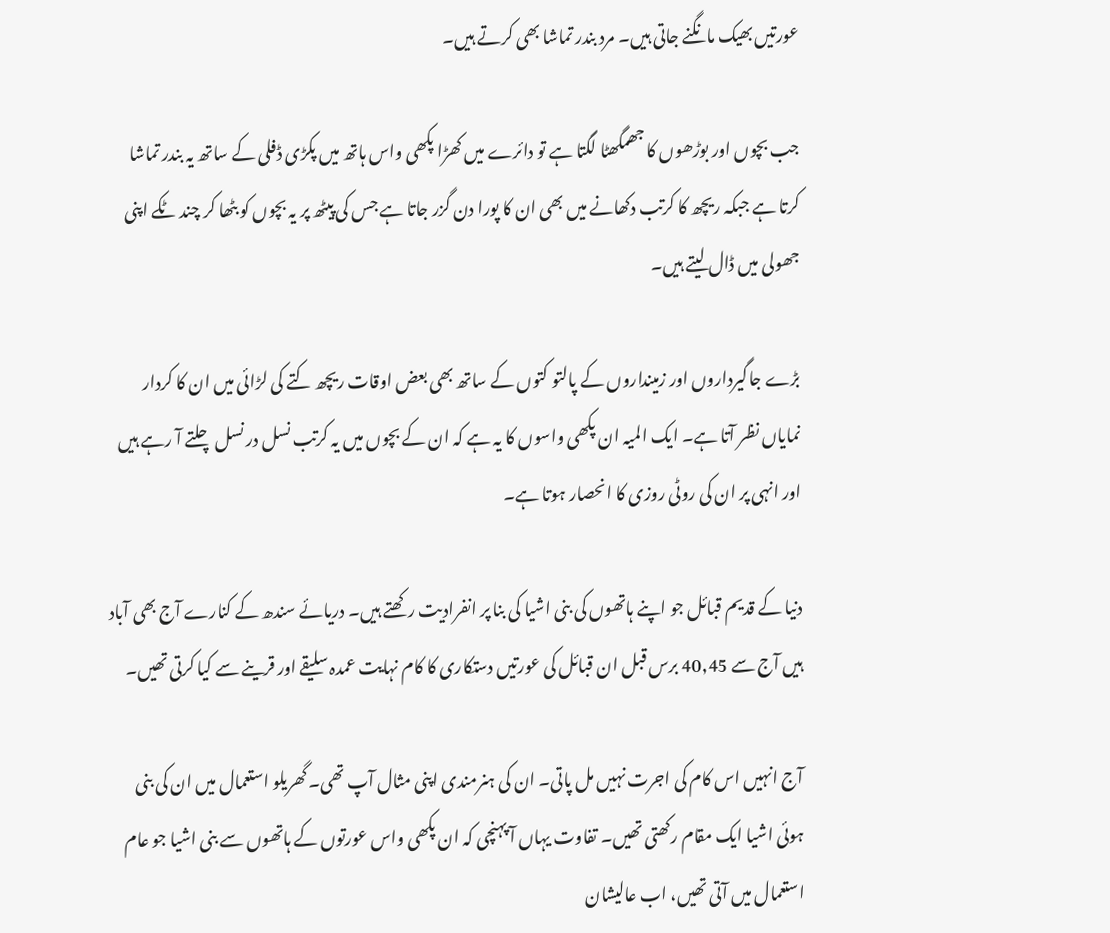عورتیں بھیک مانگنے جاتی ہیں۔ مرد بندر تماشا بھی کرتے ہیں۔

جب بچوں اور بوڑھوں کا جھمگھٹا لگتا ہے تو دائرے میں کھڑا پکھی واس ہاتھ میں پکڑی ڈفلی کے ساتھ یہ بندر تماشا کرتا ہے جبکہ ریچھ کا کرتب دکھانے میں بھی ان کا پورا دن گزر جاتا ہے جس کی پیٹھ پر یہ بچوں کو بٹھا کر چند ٹکے اپنی جھولی میں ڈال لیتے ہیں۔

بڑے جاگیرداروں اور زمینداروں کے پالتو کتوں کے ساتھ بھی بعض اوقات ریچھ کتے کی لڑائی میں ان کا کردار نمایاں نظر آتا ہے۔ ایک المیہ ان پکھی واسوں کا یہ ہے کہ ان کے بچوں میں یہ کرتب نسل در نسل چلتے آ رہے ہیں اور انہی پر ان کی روٹی روزی کا انحصار ہوتا ہے۔

دنیا کے قدیم قبائل جو اپنے ہاتھوں کی بنی اشیا کی بنا پر انفرادیت رکھتے ہیں۔ دریائے سندھ کے کنارے آج بھی آباد ہیں آج سے 40,45 برس قبل ان قبائل کی عورتیں دستکاری کا کام نہایت عمدہ سلیقے اور قرینے سے کیا کرتی تھیں۔

آج انہیں اس کام کی اجرت نہیں مل پاتی۔ ان کی ہنرمندی اپنی مثال آپ تھی۔ گھریلو استعمال میں ان کی بنی ہوئی اشیا ایک مقام رکھتی تھیں۔ تفاوت یہاں آ پہنچی کہ ان پکھی واس عورتوں کے ہاتھوں سے بنی اشیا جو عام استعمال میں آتی تھیں، اب عالیشان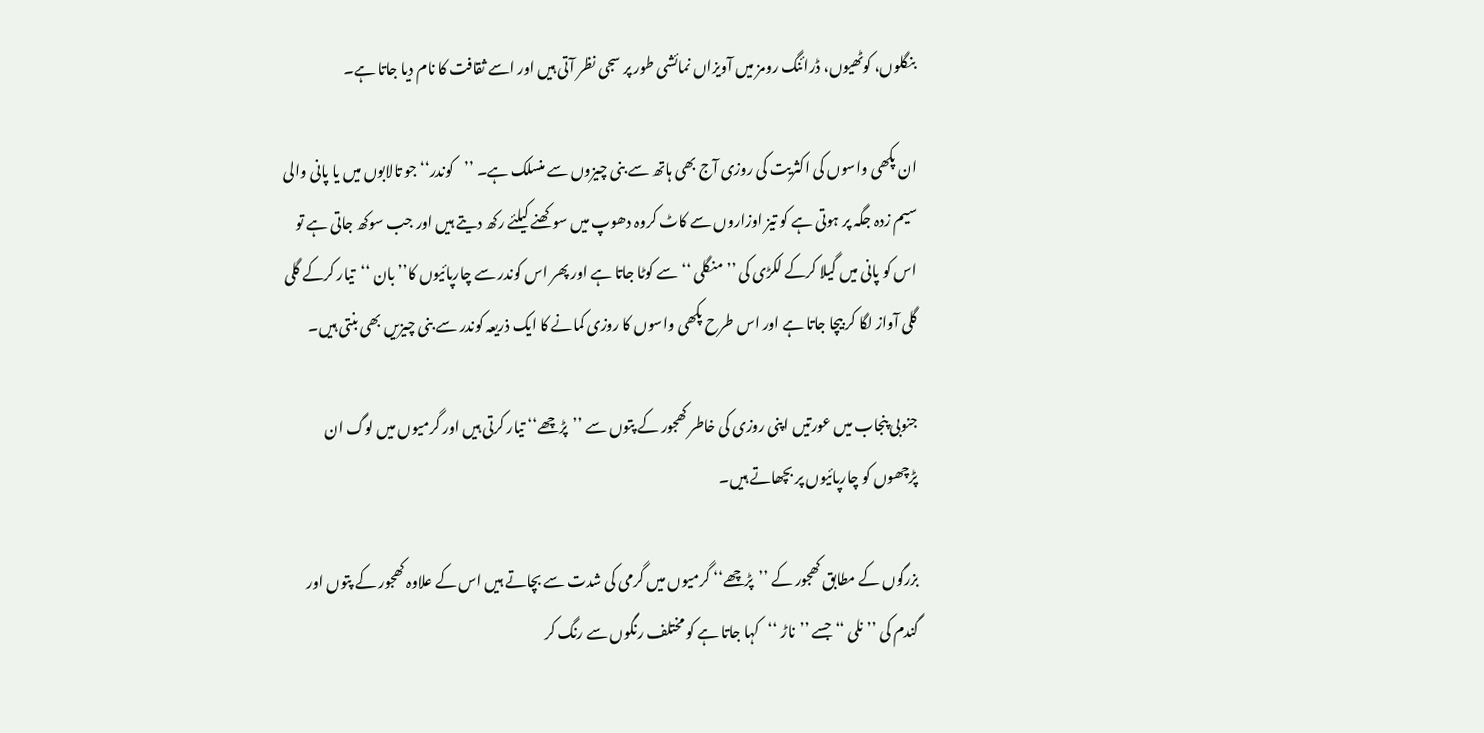بنگلوں، کوٹھیوں، ڈرائنگ رومز میں آویزاں نمائشی طور پر سجی نظر آتی ہیں اور اسے ثقافت کا نام دیا جاتا ہے۔

ان پکھی واسوں کی اکثریت کی روزی آج بھی ہاتھ سے بنی چیزوں سے منسلک ہے۔ ’’کوندر‘‘ جو تالابوں میں یا پانی والی سیم زدہ جگہ پر ہوتی ہے کو تیز اوزاروں سے کاٹ کروہ دھوپ میں سوکھنے کیلئے رکھ دیتے ہیں اور جب سوکھ جاتی ہے تو اس کو پانی میں گیلا کرکے لکڑی کی ’’منگلی ‘‘سے کوٹا جاتا ہے اور پھر اس کوندر سے چارپائیوں کا’’ بان ‘‘تیار کرکے گلی گلی آواز لگا کر بیچا جاتا ہے اور اس طرح پکھی واسوں کا روزی کمانے کا ایک ذریعہ کوندر سے بنی چیزیں بھی بنتی ہیں۔

جنوبی پنجاب میں عورتیں اپنی روزی کی خاطر کھجور کے پتوں سے ’’پڑچھے‘‘ تیار کرتی ہیں اور گرمیوں میں لوگ ان پڑچھوں کو چارپائیوں پر بچھاتے ہیں۔

بزرگوں کے مطابق کھجور کے ’’پڑچھے‘‘ گرمیوں میں گرمی کی شدت سے بچاتے ہیں اس کے علاوہ کھجور کے پتوں اور گندم کی ’’نلی ‘‘ جسے ’’ناڑ ‘‘کہا جاتا ہے کو مختلف رنگوں سے رنگ کر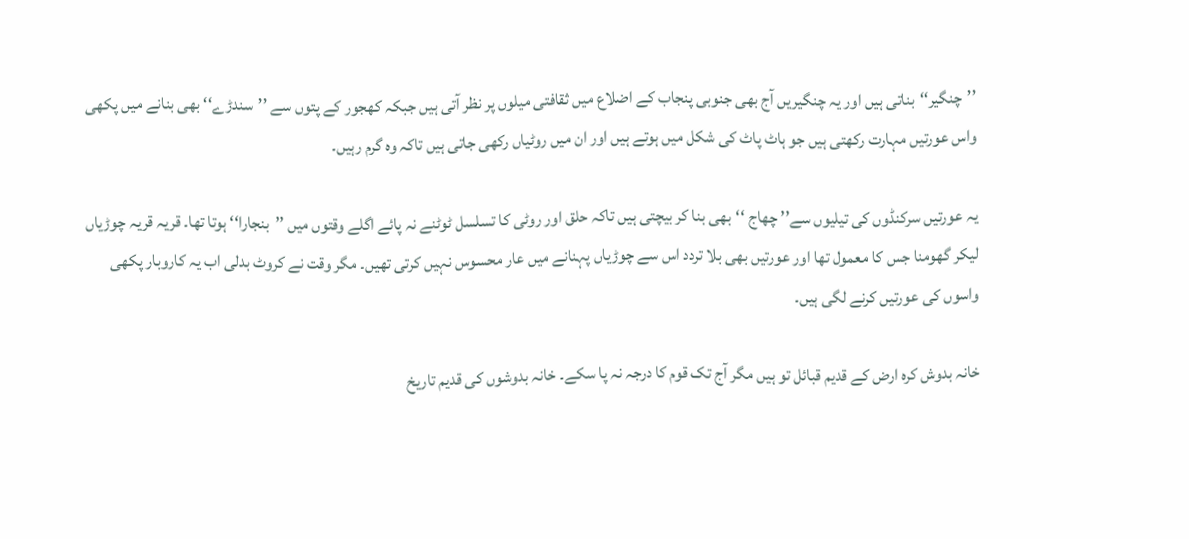’’چنگیر‘‘بناتی ہیں اور یہ چنگیریں آج بھی جنوبی پنجاب کے اضلاع میں ثقافتی میلوں پر نظر آتی ہیں جبکہ کھجور کے پتوں سے ’’سندڑے‘‘ بھی بنانے میں پکھی واس عورتیں مہارت رکھتی ہیں جو ہاٹ پاٹ کی شکل میں ہوتے ہیں اور ان میں روٹیاں رکھی جاتی ہیں تاکہ وہ گرم رہیں۔

یہ عورتیں سرکنڈوں کی تیلیوں سے’’ چھاج ‘‘بھی بنا کر بیچتی ہیں تاکہ حلق اور روٹی کا تسلسل ٹوٹنے نہ پائے اگلے وقتوں میں ’’بنجارا‘‘ ہوتا تھا۔ قریہ قریہ چوڑیاں لیکر گھومنا جس کا معمول تھا اور عورتیں بھی بلا تردد اس سے چوڑیاں پہنانے میں عار محسوس نہیں کرتی تھیں۔ مگر وقت نے کروٹ بدلی اب یہ کاروبار پکھی واسوں کی عورتیں کرنے لگی ہیں۔

خانہ بدوش کرہ ارض کے قدیم قبائل تو ہیں مگر آج تک قوم کا درجہ نہ پا سکے۔ خانہ بدوشوں کی قدیم تاریخ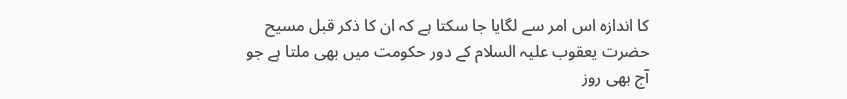کا اندازہ اس امر سے لگایا جا سکتا ہے کہ ان کا ذکر قبل مسیح حضرت یعقوب علیہ السلام کے دور حکومت میں بھی ملتا ہے جو آج بھی روز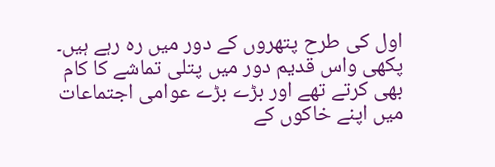اول کی طرح پتھروں کے دور میں رہ رہے ہیں۔ پکھی واس قدیم دور میں پتلی تماشے کا کام بھی کرتے تھے اور بڑے بڑے عوامی اجتماعات میں اپنے خاکوں کے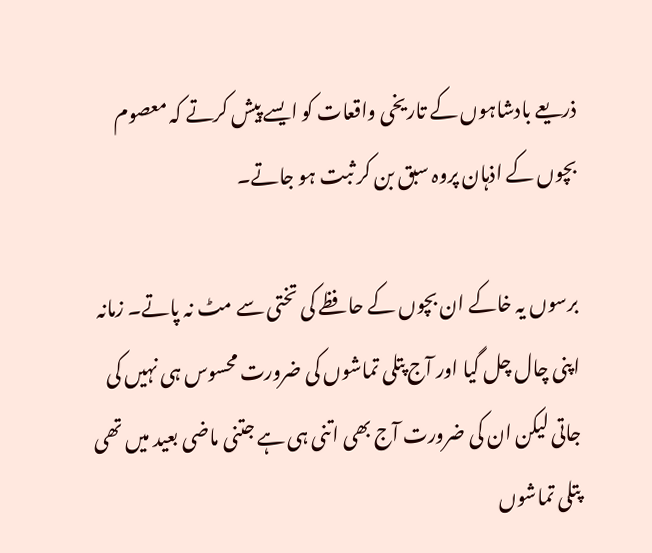ذریعے بادشاہوں کے تاریخی واقعات کو ایسے پیش کرتے کہ معصوم بچوں کے اذہان پروہ سبق بن کر ثبت ہو جاتے۔

برسوں یہ خاکے ان بچوں کے حافظے کی تختی سے مٹ نہ پاتے۔ زمانہ اپنی چال چل گیا اور آج پتلی تماشوں کی ضرورت محسوس ہی نہیں کی جاتی لیکن ان کی ضرورت آج بھی اتنی ہی ہے جتنی ماضی بعید میں تھی پتلی تماشوں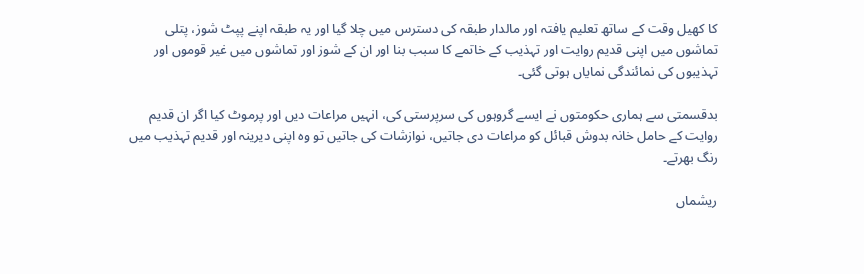کا کھیل وقت کے ساتھ تعلیم یافتہ اور مالدار طبقہ کی دسترس میں چلا گیا اور یہ طبقہ اپنے پپٹ شوز، پتلی تماشوں میں اپنی قدیم روایت اور تہذیب کے خاتمے کا سبب بنا اور ان کے شوز اور تماشوں میں غیر قوموں اور تہذیبوں کی نمائندگی نمایاں ہوتی گئی۔

بدقسمتی سے ہماری حکومتوں نے ایسے گروہوں کی سرپرستی کی، انہیں مراعات دیں اور پرموٹ کیا اگر ان قدیم روایت کے حامل خانہ بدوش قبائل کو مراعات دی جاتیں، نوازشات کی جاتیں تو وہ اپنی دیرینہ اور قدیم تہذیب میں رنگ بھرتے۔

ریشماں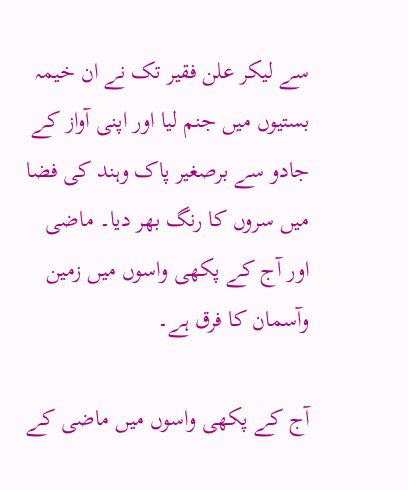سے لیکر علن فقیر تک نے ان خیمہ بستیوں میں جنم لیا اور اپنی آواز کے جادو سے برصغیر پاک وہند کی فضا میں سروں کا رنگ بھر دیا۔ ماضی اور آج کے پکھی واسوں میں زمین وآسمان کا فرق ہے۔

آج کے پکھی واسوں میں ماضی کے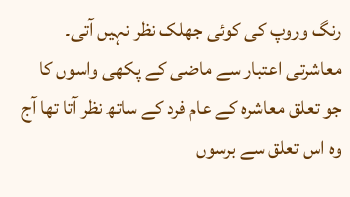رنگ وروپ کی کوئی جھلک نظر نہیں آتی۔ معاشرتی اعتبار سے ماضی کے پکھی واسوں کا جو تعلق معاشرہ کے عام فرد کے ساتھ نظر آتا تھا آج وہ اس تعلق سے برسوں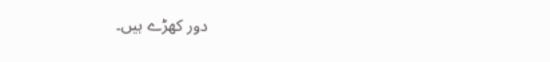دور کھڑے ہیں۔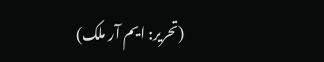(تحریر: ایم آر ملک)